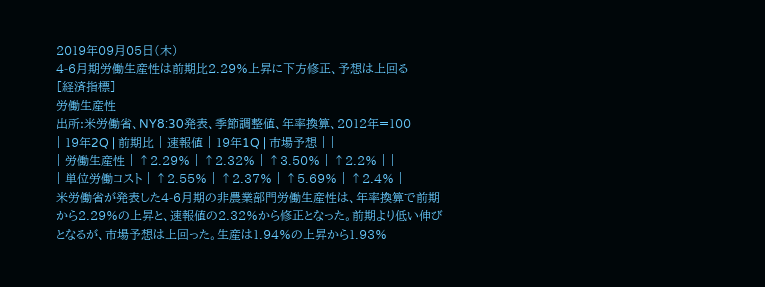2019年09月05日(木)
4-6月期労働生産性は前期比2.29%上昇に下方修正、予想は上回る
[経済指標]
労働生産性
出所:米労働省、NY8:30発表、季節調整値、年率換算、2012年=100
| 19年2Q | 前期比 | 速報値 | 19年1Q | 市場予想 | |
| 労働生産性 | ↑2.29% | ↑2.32% | ↑3.50% | ↑2.2% | |
| 単位労働コスト | ↑2.55% | ↑2.37% | ↑5.69% | ↑2.4% |
米労働省が発表した4-6月期の非農業部門労働生産性は、年率換算で前期から2.29%の上昇と、速報値の2.32%から修正となった。前期より低い伸びとなるが、市場予想は上回った。生産は1.94%の上昇から1.93%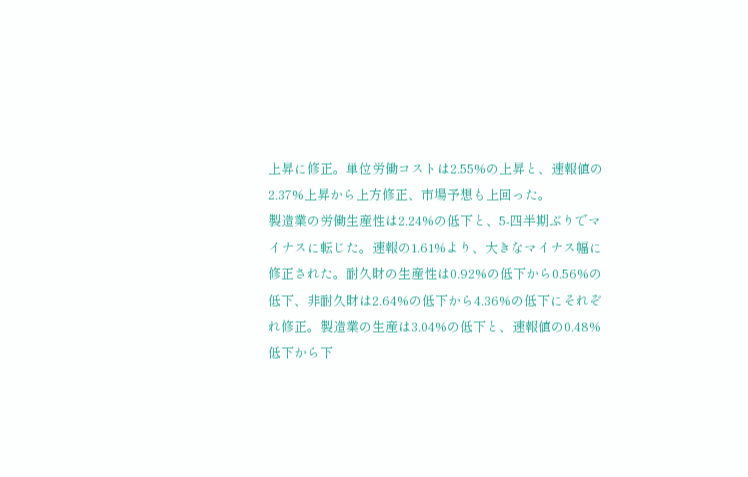上昇に修正。単位労働コストは2.55%の上昇と、速報値の2.37%上昇から上方修正、市場予想も上回った。
製造業の労働生産性は2.24%の低下と、5-四半期ぶりでマイナスに転じた。速報の1.61%より、大きなマイナス幅に修正された。耐久財の生産性は0.92%の低下から0.56%の低下、非耐久財は2.64%の低下から4.36%の低下にそれぞれ修正。製造業の生産は3.04%の低下と、速報値の0.48%低下から下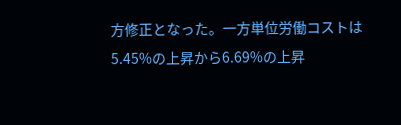方修正となった。一方単位労働コストは5.45%の上昇から6.69%の上昇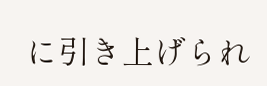に引き上げられ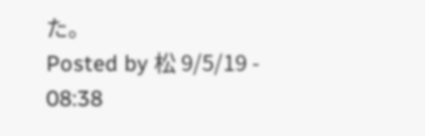た。
Posted by 松 9/5/19 - 08:38